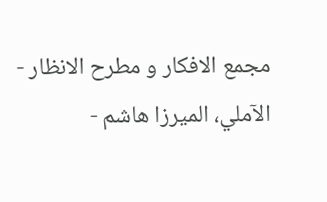مجمع الافكار و مطرح الانظار - الآملي، الميرزا هاشم -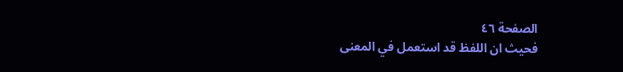الصفحة ٤٦
فحيث ان اللفظ قد استعمل في المعنى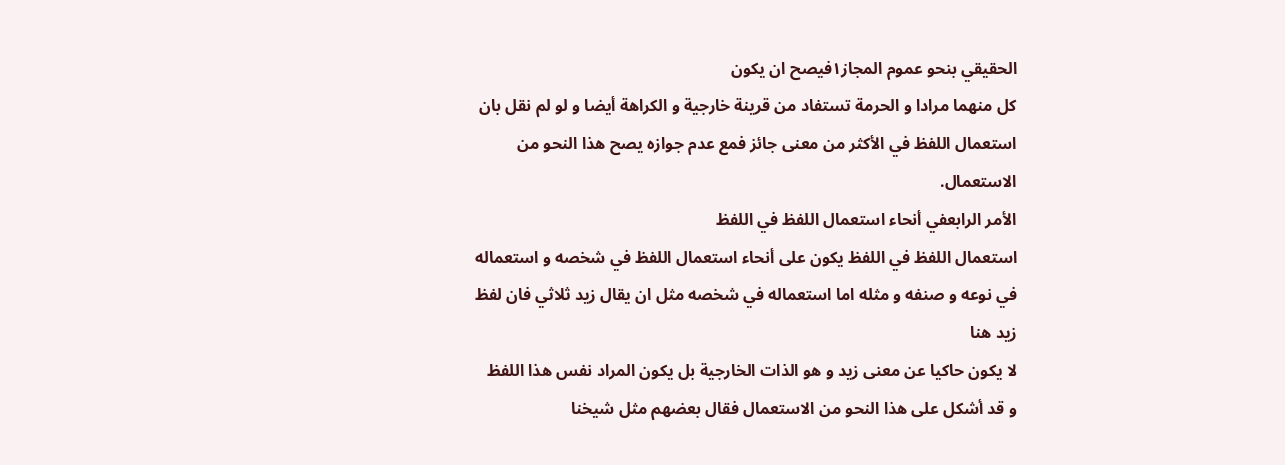الحقيقي بنحو عموم المجاز١فيصح ان يكون
كل منهما مرادا و الحرمة تستفاد من قرينة خارجية و الكراهة أيضا و لو لم نقل بان
استعمال اللفظ في الأكثر من معنى جائز فمع عدم جوازه يصح هذا النحو من الاستعمال.
الأمر الرابعفي أنحاء استعمال اللفظ في اللفظ
استعمال اللفظ في اللفظ يكون على أنحاء استعمال اللفظ في شخصه و استعماله
في نوعه و صنفه و مثله اما استعماله في شخصه مثل ان يقال زيد ثلاثي فان لفظ زيد هنا
لا يكون حاكيا عن معنى زيد و هو الذات الخارجية بل يكون المراد نفس هذا اللفظ
و قد أشكل على هذا النحو من الاستعمال فقال بعضهم مثل شيخنا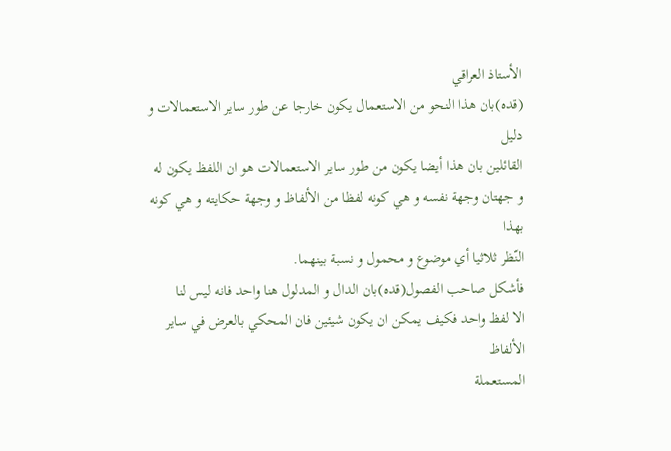الأستاذ العراقي
(قده)بان هذا النحو من الاستعمال يكون خارجا عن طور ساير الاستعمالات و دليل
القائلين بان هذا أيضا يكون من طور ساير الاستعمالات هو ان اللفظ يكون له
و جهتان وجهة نفسه و هي كونه لفظا من الألفاظ و وجهة حكايته و هي كونه بهذا
النّظر ثلاثيا أي موضوع و محمول و نسبة بينهما.
فأشكل صاحب الفصول(قده)بان الدال و المدلول هنا واحد فانه ليس لنا
الا لفظ واحد فكيف يمكن ان يكون شيئين فان المحكي بالعرض في ساير الألفاظ
المستعملة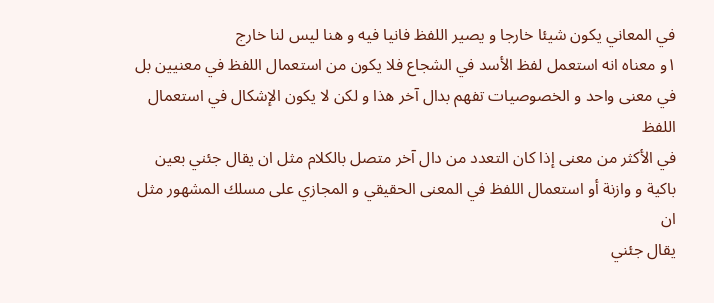في المعاني يكون شيئا خارجا و يصير اللفظ فانيا فيه و هنا ليس لنا خارج
١و معناه انه استعمل لفظ الأسد في الشجاع فلا يكون من استعمال اللفظ في معنيين بل
في معنى واحد و الخصوصيات تفهم بدال آخر هذا و لكن لا يكون الإشكال في استعمال اللفظ
في الأكثر من معنى إذا كان التعدد من دال آخر متصل بالكلام مثل ان يقال جئني بعين
باكية و وازنة أو استعمال اللفظ في المعنى الحقيقي و المجازي على مسلك المشهور مثل ان
يقال جئني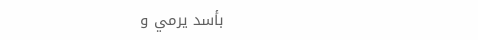بأسد يرمي و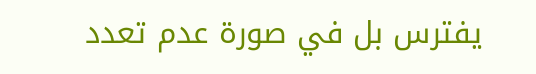يفترس بل في صورة عدم تعدد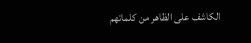الكاشف على الظاهر من كلماتهم